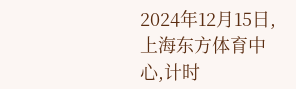2024年12月15日,上海东方体育中心,计时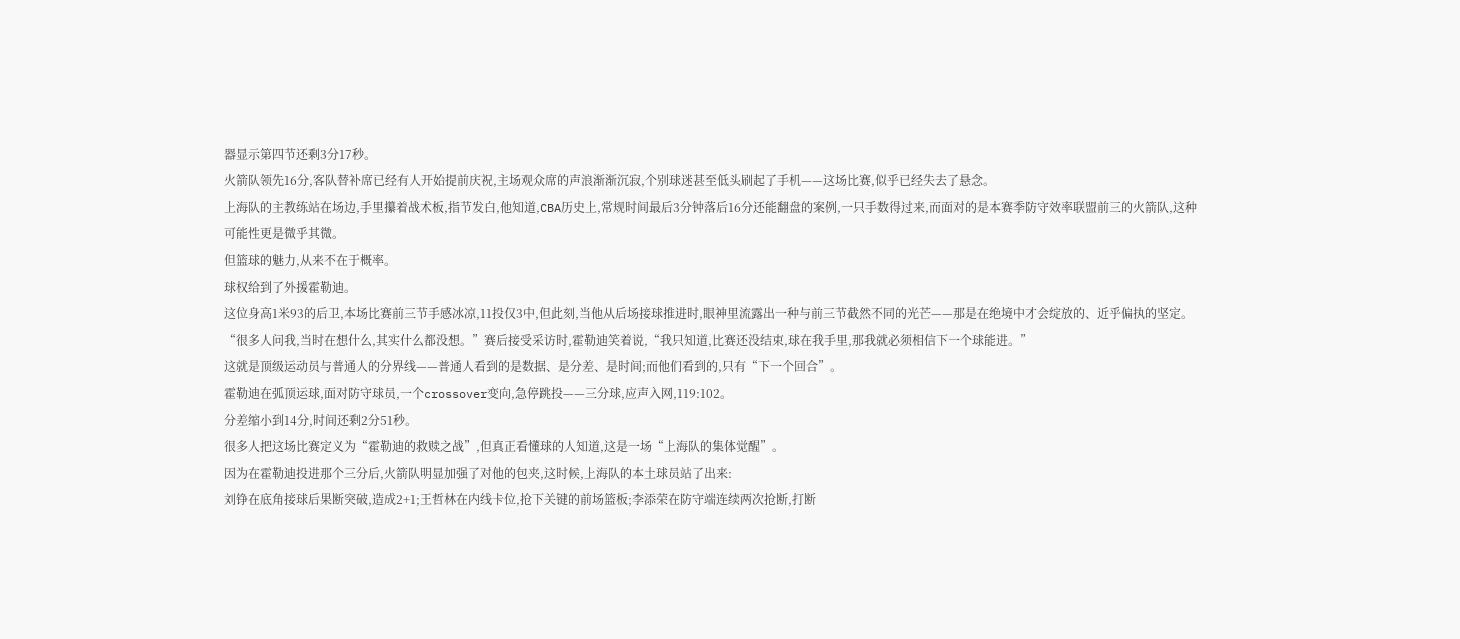器显示第四节还剩3分17秒。
火箭队领先16分,客队替补席已经有人开始提前庆祝,主场观众席的声浪渐渐沉寂,个别球迷甚至低头刷起了手机——这场比赛,似乎已经失去了悬念。
上海队的主教练站在场边,手里攥着战术板,指节发白,他知道,CBA历史上,常规时间最后3分钟落后16分还能翻盘的案例,一只手数得过来,而面对的是本赛季防守效率联盟前三的火箭队,这种可能性更是微乎其微。
但篮球的魅力,从来不在于概率。
球权给到了外援霍勒迪。
这位身高1米93的后卫,本场比赛前三节手感冰凉,11投仅3中,但此刻,当他从后场接球推进时,眼神里流露出一种与前三节截然不同的光芒——那是在绝境中才会绽放的、近乎偏执的坚定。
“很多人问我,当时在想什么,其实什么都没想。”赛后接受采访时,霍勒迪笑着说,“我只知道,比赛还没结束,球在我手里,那我就必须相信下一个球能进。”
这就是顶级运动员与普通人的分界线——普通人看到的是数据、是分差、是时间;而他们看到的,只有“下一个回合”。
霍勒迪在弧顶运球,面对防守球员,一个crossover变向,急停跳投——三分球,应声入网,119:102。
分差缩小到14分,时间还剩2分51秒。
很多人把这场比赛定义为“霍勒迪的救赎之战”,但真正看懂球的人知道,这是一场“上海队的集体觉醒”。
因为在霍勒迪投进那个三分后,火箭队明显加强了对他的包夹,这时候,上海队的本土球员站了出来:
刘铮在底角接球后果断突破,造成2+1;王哲林在内线卡位,抢下关键的前场篮板;李添荣在防守端连续两次抢断,打断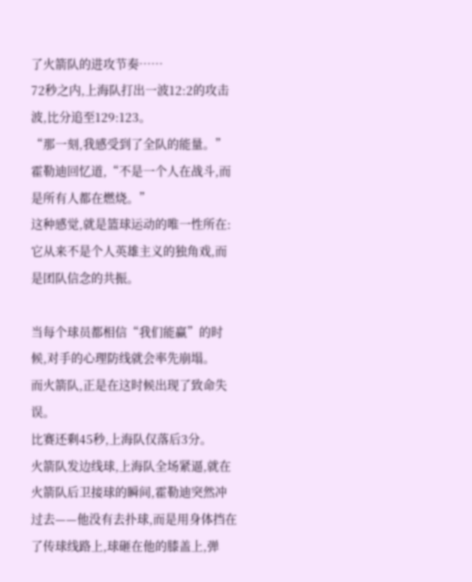了火箭队的进攻节奏……
72秒之内,上海队打出一波12:2的攻击波,比分追至129:123。
“那一刻,我感受到了全队的能量。”霍勒迪回忆道,“不是一个人在战斗,而是所有人都在燃烧。”
这种感觉,就是篮球运动的唯一性所在:它从来不是个人英雄主义的独角戏,而是团队信念的共振。

当每个球员都相信“我们能赢”的时候,对手的心理防线就会率先崩塌。
而火箭队,正是在这时候出现了致命失误。
比赛还剩45秒,上海队仅落后3分。
火箭队发边线球,上海队全场紧逼,就在火箭队后卫接球的瞬间,霍勒迪突然冲过去——他没有去扑球,而是用身体挡在了传球线路上,球砸在他的膝盖上,弹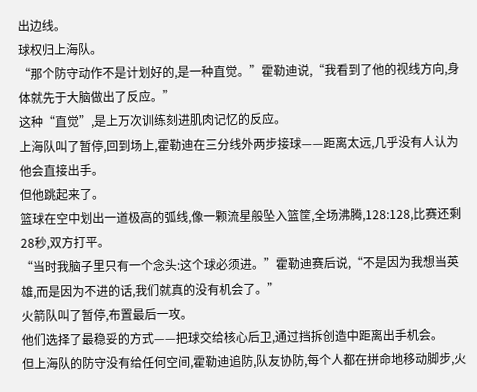出边线。
球权归上海队。
“那个防守动作不是计划好的,是一种直觉。”霍勒迪说,“我看到了他的视线方向,身体就先于大脑做出了反应。”
这种“直觉”,是上万次训练刻进肌肉记忆的反应。
上海队叫了暂停,回到场上,霍勒迪在三分线外两步接球——距离太远,几乎没有人认为他会直接出手。
但他跳起来了。
篮球在空中划出一道极高的弧线,像一颗流星般坠入篮筐,全场沸腾,128:128,比赛还剩28秒,双方打平。
“当时我脑子里只有一个念头:这个球必须进。”霍勒迪赛后说,“不是因为我想当英雄,而是因为不进的话,我们就真的没有机会了。”
火箭队叫了暂停,布置最后一攻。
他们选择了最稳妥的方式——把球交给核心后卫,通过挡拆创造中距离出手机会。
但上海队的防守没有给任何空间,霍勒迪追防,队友协防,每个人都在拼命地移动脚步,火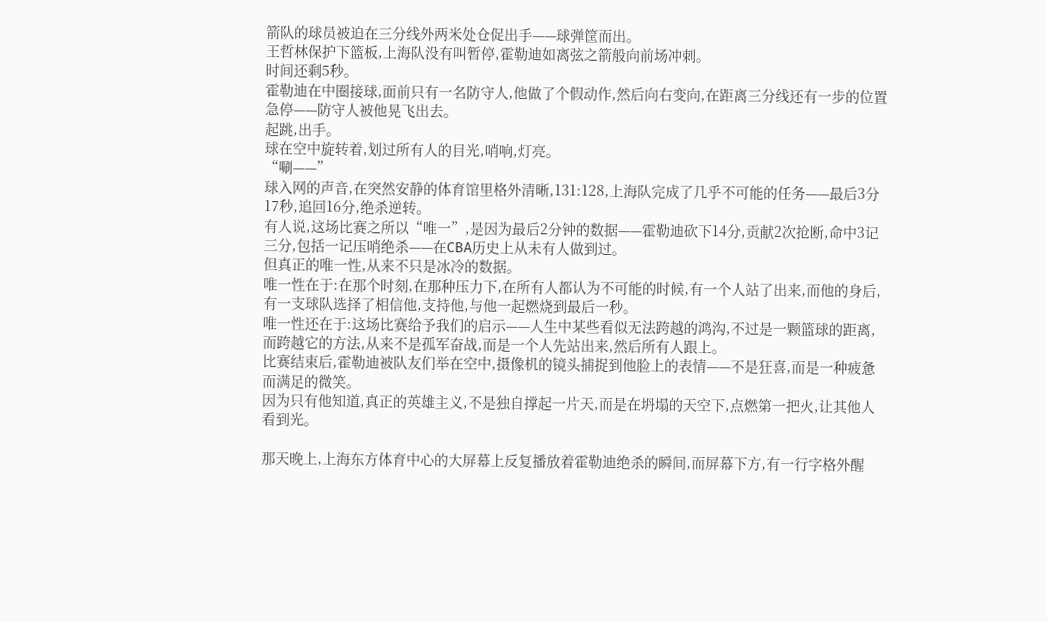箭队的球员被迫在三分线外两米处仓促出手——球弹筐而出。
王哲林保护下篮板,上海队没有叫暂停,霍勒迪如离弦之箭般向前场冲刺。
时间还剩5秒。
霍勒迪在中圈接球,面前只有一名防守人,他做了个假动作,然后向右变向,在距离三分线还有一步的位置急停——防守人被他晃飞出去。
起跳,出手。
球在空中旋转着,划过所有人的目光,哨响,灯亮。
“唰——”
球入网的声音,在突然安静的体育馆里格外清晰,131:128,上海队完成了几乎不可能的任务——最后3分17秒,追回16分,绝杀逆转。
有人说,这场比赛之所以“唯一”,是因为最后2分钟的数据——霍勒迪砍下14分,贡献2次抢断,命中3记三分,包括一记压哨绝杀——在CBA历史上从未有人做到过。
但真正的唯一性,从来不只是冰冷的数据。
唯一性在于:在那个时刻,在那种压力下,在所有人都认为不可能的时候,有一个人站了出来,而他的身后,有一支球队选择了相信他,支持他,与他一起燃烧到最后一秒。
唯一性还在于:这场比赛给予我们的启示——人生中某些看似无法跨越的鸿沟,不过是一颗篮球的距离,而跨越它的方法,从来不是孤军奋战,而是一个人先站出来,然后所有人跟上。
比赛结束后,霍勒迪被队友们举在空中,摄像机的镜头捕捉到他脸上的表情——不是狂喜,而是一种疲惫而满足的微笑。
因为只有他知道,真正的英雄主义,不是独自撑起一片天,而是在坍塌的天空下,点燃第一把火,让其他人看到光。

那天晚上,上海东方体育中心的大屏幕上反复播放着霍勒迪绝杀的瞬间,而屏幕下方,有一行字格外醒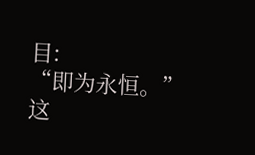目:
“即为永恒。”
这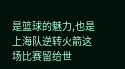是篮球的魅力,也是上海队逆转火箭这场比赛留给世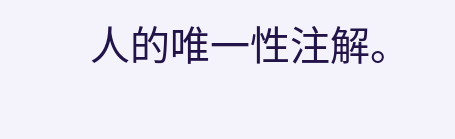人的唯一性注解。